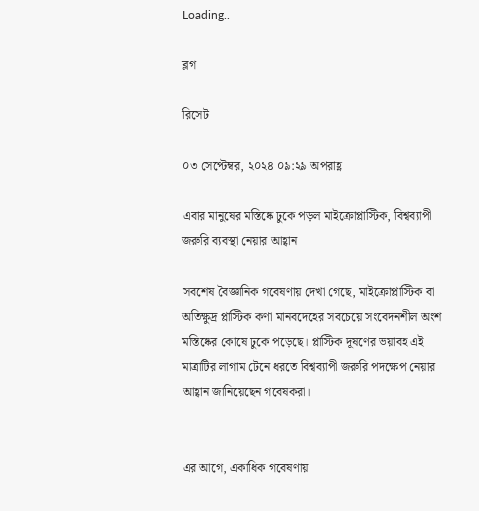Loading..

ব্লগ

রিসেট

০৩ সেপ্টেম্বর, ২০২৪ ০৯:২৯ অপরাহ্ণ

এবার মানুষের মস্তিষ্কে ঢুকে পড়ল মাইক্রোপ্লাস্টিক, বিশ্বব্যাপী জরুরি ব্যবস্থা নেয়ার আহ্বান

সবশেষ বৈজ্ঞানিক গবেষণায় দেখা গেছে, মাইক্রোপ্লাস্টিক বা অতিক্ষুদ্র প্লাস্টিক কণা মানবদেহের সবচেয়ে সংবেদনশীল অংশ মস্তিষ্কের কোষে ঢুকে পড়েছে। প্লাস্টিক দূষণের ভয়াবহ এই মাত্রাটির লাগাম টেনে ধরতে বিশ্বব্যাপী জরুরি পদক্ষেপ নেয়ার আহ্বান জানিয়েছেন গবেষকরা।


এর আগে, একাধিক গবেষণায়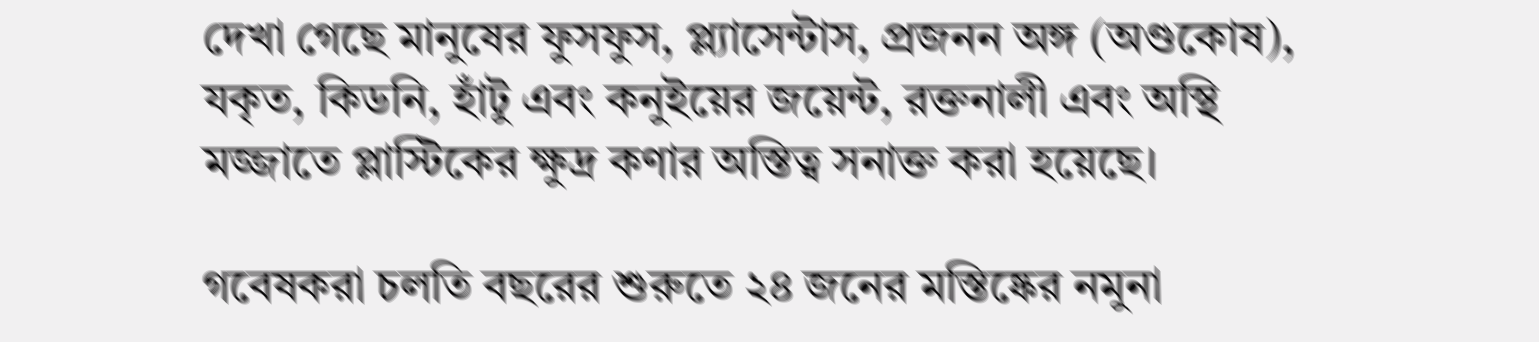দেখা গেছে মানুষের ফুসফুস, প্ল্যাসেন্টাস, প্রজনন অঙ্গ (অণ্ডকোষ), যকৃত, কিডনি, হাঁটু এবং কনুইয়ের জয়েন্ট, রক্তনালী এবং অস্থি মজ্জাতে প্লাস্টিকের ক্ষুদ্র কণার অস্তিত্ব সনাক্ত করা হয়েছে।

গবেষকরা চলতি বছরের শুরুতে ২৪ জনের মস্তিষ্কের নমুনা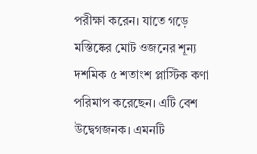পরীক্ষা করেন। যাতে গড়ে মস্তিষ্কের মোট ওজনের শূন্য দশমিক ৫ শতাংশ প্লাস্টিক কণা পরিমাপ করেছেন। এটি বেশ উদ্বেগজনক। এমনটি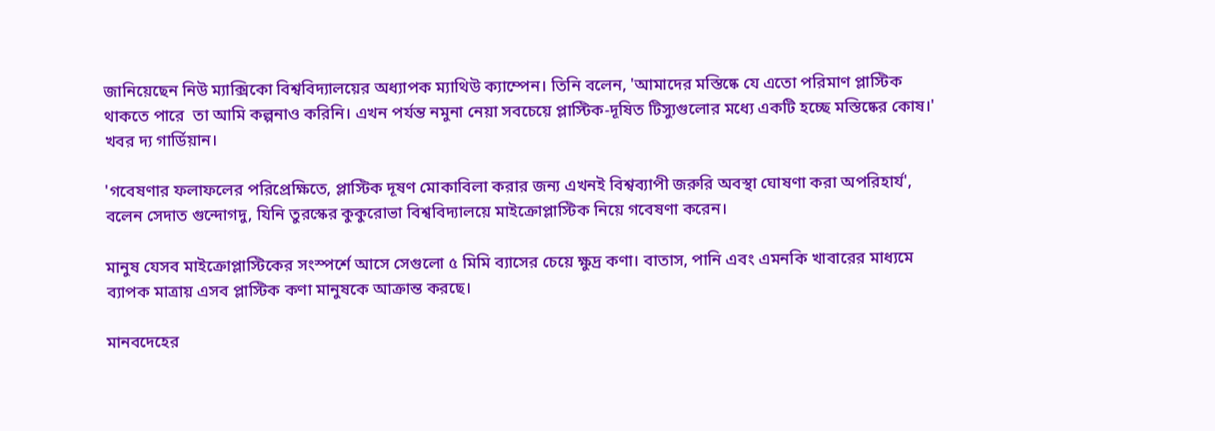জানিয়েছেন নিউ ম্যাক্সিকো বিশ্ববিদ্যালয়ের অধ্যাপক ম্যাথিউ ক্যাম্পেন। তিনি বলেন, 'আমাদের মস্তিষ্কে যে এতো পরিমাণ প্লাস্টিক থাকতে পারে  তা আমি কল্পনাও করিনি। এখন পর্যন্ত নমুনা নেয়া সবচেয়ে প্লাস্টিক-দূষিত টিস্যুগুলোর মধ্যে একটি হচ্ছে মস্তিষ্কের কোষ।' খবর দ্য গার্ডিয়ান।

'গবেষণার ফলাফলের পরিপ্রেক্ষিতে, প্লাস্টিক দূষণ মোকাবিলা করার জন্য এখনই বিশ্বব্যাপী জরুরি অবস্থা ঘোষণা করা অপরিহার্য', বলেন সেদাত গুন্দোগদু, যিনি তুরস্কের কুকুরোভা বিশ্ববিদ্যালয়ে মাইক্রোপ্লাস্টিক নিয়ে গবেষণা করেন।

মানুষ যেসব মাইক্রোপ্লাস্টিকের সংস্পর্শে আসে সেগুলো ৫ মিমি ব্যাসের চেয়ে ক্ষুদ্র কণা। বাতাস, পানি এবং এমনকি খাবারের মাধ্যমে ব্যাপক মাত্রায় এসব প্লাস্টিক কণা মানুষকে আক্রান্ত করছে।

মানবদেহের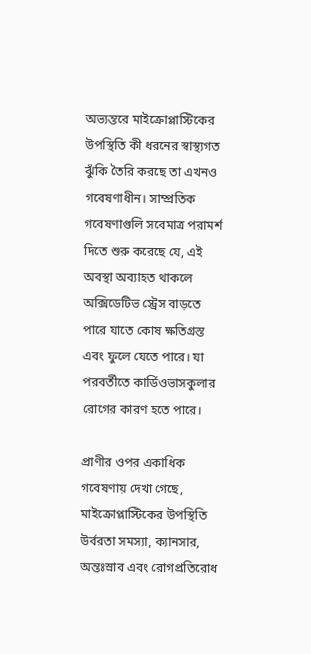অভ্যন্তরে মাইক্রোপ্লাস্টিকের উপস্থিতি কী ধরনের স্বাস্থ্যগত ঝুঁকি তৈরি করছে তা এখনও গবেষণাধীন। সাম্প্রতিক গবেষণাগুলি সবেমাত্র পরামর্শ দিতে শুরু করেছে যে, এই অবস্থা অব্যাহত থাকলে  অক্সিডেটিভ স্ট্রেস বাড়তে পারে যাতে কোষ ক্ষতিগ্রস্ত এবং ফুলে যেতে পারে। যা পরবর্তীতে কার্ডিওভাসকুলার রোগের কারণ হতে পারে।

প্রাণীর ওপর একাধিক গবেষণায় দেখা গেছে, মাইক্রোপ্লাস্টিকের উপস্থিতি উর্বরতা সমস্যা, ক্যানসার, অন্তঃস্রাব এবং রোগপ্রতিরোধ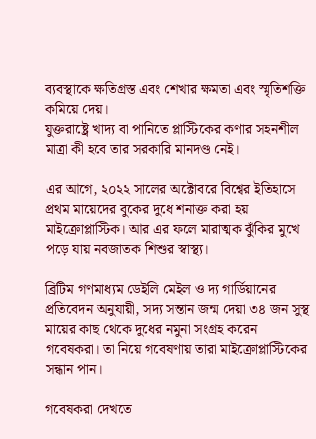ব্যবস্থাকে ক্ষতিগ্রস্ত এবং শেখার ক্ষমতা এবং স্মৃতিশক্তি কমিয়ে দেয়।
যুক্তরাষ্ট্রে খাদ্য বা পানিতে প্লাস্টিকের কণার সহনশীল মাত্রা কী হবে তার সরকারি মানদণ্ড নেই।

এর আগে, ২০২২ সালের অক্টোবরে বিশ্বের ইতিহাসে প্রথম মায়েদের বুকের দুধে শনাক্ত করা হয় মাইক্রোপ্লাস্টিক। আর এর ফলে মারাত্মক ঝুঁকির মুখে পড়ে যায় নবজাতক শিশুর স্বাস্থ্য।

ব্রিটিম গণমাধ্যম ডেইলি মেইল ও দ্য গার্ডিয়ানের প্রতিবেদন অনুযায়ী, সদ্য সন্তান জন্ম দেয়া ৩৪ জন সুস্থ মায়ের কাছ থেকে দুধের নমুনা সংগ্রহ করেন গবেষকরা। তা নিয়ে গবেষণায় তারা মাইক্রোপ্লাস্টিকের সন্ধান পান।

গবেষকরা দেখতে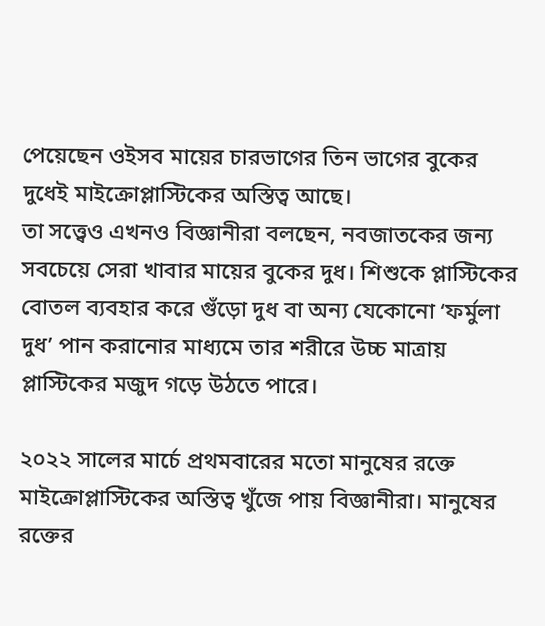পেয়েছেন ওইসব মায়ের চারভাগের তিন ভাগের বুকের দুধেই মাইক্রোপ্লাস্টিকের অস্তিত্ব আছে।
তা সত্ত্বেও এখনও বিজ্ঞানীরা বলছেন, নবজাতকের জন্য সবচেয়ে সেরা খাবার মায়ের বুকের দুধ। শিশুকে প্লাস্টিকের বোতল ব্যবহার করে গুঁড়ো দুধ বা অন্য যেকোনো ‘ফর্মুলা দুধ’ পান করানোর মাধ্যমে তার শরীরে উচ্চ মাত্রায় প্লাস্টিকের মজুদ গড়ে উঠতে পারে।

২০২২ সালের মার্চে প্রথমবারের মতো মানুষের রক্তে মাইক্রোপ্লাস্টিকের অস্তিত্ব খুঁজে পায় বিজ্ঞানীরা। মানুষের রক্তের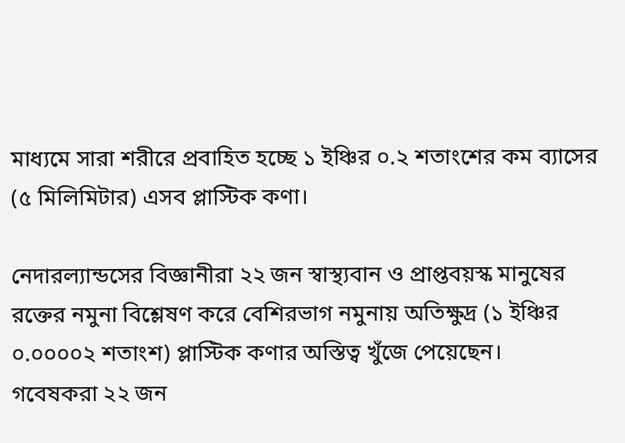মাধ্যমে সারা শরীরে প্রবাহিত হচ্ছে ১ ইঞ্চির ০.২ শতাংশের কম ব্যাসের (৫ মিলিমিটার) এসব প্লাস্টিক কণা।

নেদারল্যান্ডসের বিজ্ঞানীরা ২২ জন স্বাস্থ্যবান ও প্রাপ্তবয়স্ক মানুষের রক্তের নমুনা বিশ্লেষণ করে বেশিরভাগ নমুনায় অতিক্ষুদ্র (১ ইঞ্চির ০.০০০০২ শতাংশ) প্লাস্টিক কণার অস্তিত্ব খুঁজে পেয়েছেন।
গবেষকরা ২২ জন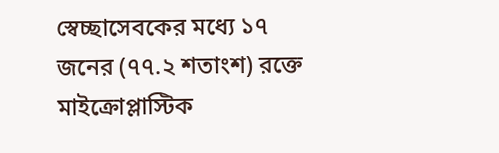স্বেচ্ছাসেবকের মধ্যে ১৭ জনের (৭৭.২ শতাংশ) রক্তে মাইক্রোপ্লাস্টিক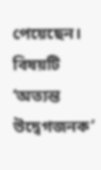পেয়েছেন। বিষয়টি ‘অত্যন্ত উদ্বেগজনক’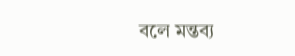বলে মন্তব্য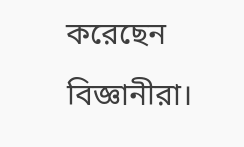করেছেন বিজ্ঞানীরা।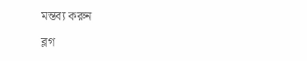মন্তব্য করুন

ব্লগ